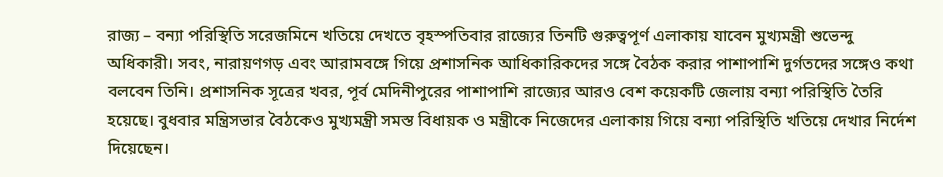রাজ্য – বন্যা পরিস্থিতি সরেজমিনে খতিয়ে দেখতে বৃহস্পতিবার রাজ্যের তিনটি গুরুত্বপূর্ণ এলাকায় যাবেন মুখ্যমন্ত্রী শুভেন্দু অধিকারী। সবং, নারায়ণগড় এবং আরামবঙ্গে গিয়ে প্রশাসনিক আধিকারিকদের সঙ্গে বৈঠক করার পাশাপাশি দুর্গতদের সঙ্গেও কথা বলবেন তিনি। প্রশাসনিক সূত্রের খবর, পূর্ব মেদিনীপুরের পাশাপাশি রাজ্যের আরও বেশ কয়েকটি জেলায় বন্যা পরিস্থিতি তৈরি হয়েছে। বুধবার মন্ত্রিসভার বৈঠকেও মুখ্যমন্ত্রী সমস্ত বিধায়ক ও মন্ত্রীকে নিজেদের এলাকায় গিয়ে বন্যা পরিস্থিতি খতিয়ে দেখার নির্দেশ দিয়েছেন।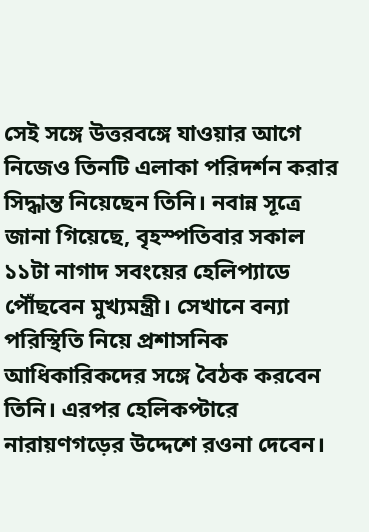সেই সঙ্গে উত্তরবঙ্গে যাওয়ার আগে নিজেও তিনটি এলাকা পরিদর্শন করার সিদ্ধান্ত নিয়েছেন তিনি। নবান্ন সূত্রে জানা গিয়েছে, বৃহস্পতিবার সকাল ১১টা নাগাদ সবংয়ের হেলিপ্যাডে পৌঁছবেন মুখ্যমন্ত্রী। সেখানে বন্যা পরিস্থিতি নিয়ে প্রশাসনিক আধিকারিকদের সঙ্গে বৈঠক করবেন তিনি। এরপর হেলিকপ্টারে নারায়ণগড়ের উদ্দেশে রওনা দেবেন।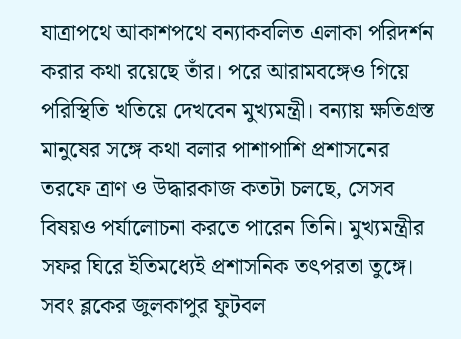যাত্রাপথে আকাশপথে বন্যাকবলিত এলাকা পরিদর্শন করার কথা রয়েছে তাঁর। পরে আরামবঙ্গেও গিয়ে পরিস্থিতি খতিয়ে দেখবেন মুখ্যমন্ত্রী। বন্যায় ক্ষতিগ্রস্ত মানুষের সঙ্গে কথা বলার পাশাপাশি প্রশাসনের তরফে ত্রাণ ও উদ্ধারকাজ কতটা চলছে, সেসব বিষয়ও পর্যালোচনা করতে পারেন তিনি। মুখ্যমন্ত্রীর সফর ঘিরে ইতিমধ্যেই প্রশাসনিক তৎপরতা তুঙ্গে। সবং ব্লকের জুলকাপুর ফুটবল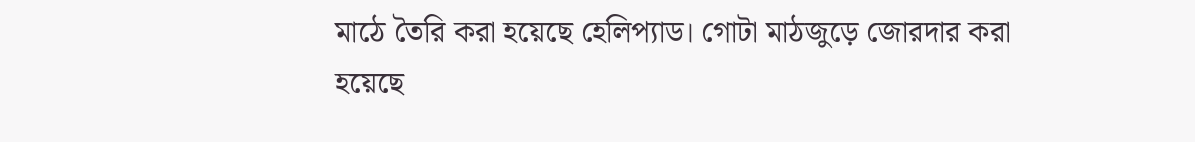মাঠে তৈরি করা হয়েছে হেলিপ্যাড। গোটা মাঠজুড়ে জোরদার করা হয়েছে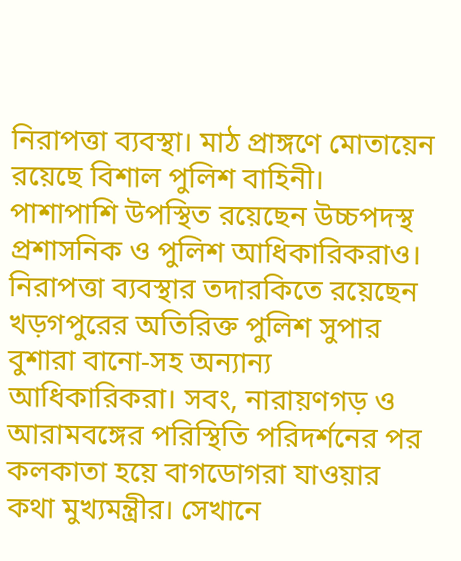নিরাপত্তা ব্যবস্থা। মাঠ প্রাঙ্গণে মোতায়েন রয়েছে বিশাল পুলিশ বাহিনী। পাশাপাশি উপস্থিত রয়েছেন উচ্চপদস্থ প্রশাসনিক ও পুলিশ আধিকারিকরাও। নিরাপত্তা ব্যবস্থার তদারকিতে রয়েছেন খড়গপুরের অতিরিক্ত পুলিশ সুপার বুশারা বানো-সহ অন্যান্য আধিকারিকরা। সবং, নারায়ণগড় ও আরামবঙ্গের পরিস্থিতি পরিদর্শনের পর কলকাতা হয়ে বাগডোগরা যাওয়ার কথা মুখ্যমন্ত্রীর। সেখানে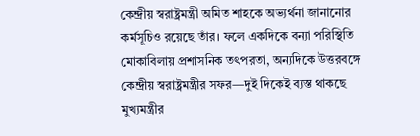কেন্দ্রীয় স্বরাষ্ট্রমন্ত্রী অমিত শাহকে অভ্যর্থনা জানানোর কর্মসূচিও রয়েছে তাঁর। ফলে একদিকে বন্যা পরিস্থিতি মোকাবিলায় প্রশাসনিক তৎপরতা, অন্যদিকে উত্তরবঙ্গে কেন্দ্রীয় স্বরাষ্ট্রমন্ত্রীর সফর—দুই দিকেই ব্যস্ত থাকছে মুখ্যমন্ত্রীর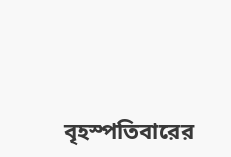বৃহস্পতিবারের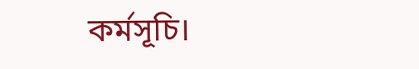কর্মসূচি।